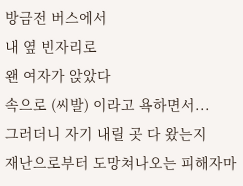방금전 버스에서
내 옆 빈자리로
왠 여자가 앉았다
속으로 (씨발) 이라고 욕하면서...
그러더니 자기 내릴 곳 다 왔는지
재난으로부터 도망쳐나오는 피해자마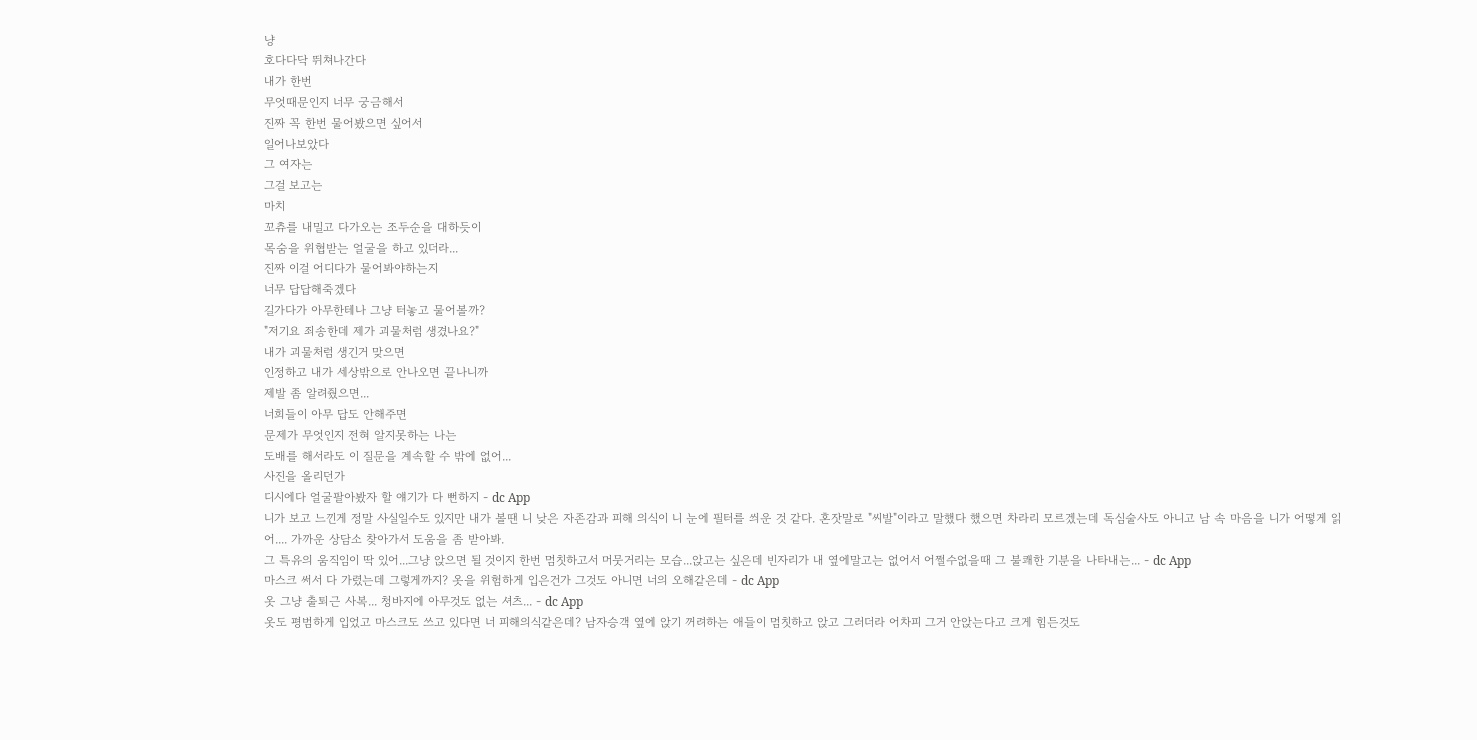냥
호다다닥 뛰쳐나간다
내가 한번
무엇때문인지 너무 궁금해서
진짜 꼭 한번 물어봤으면 싶어서
일어나보았다
그 여자는
그걸 보고는
마치
꼬츄를 내밀고 다가오는 조두순을 대하듯이
목숨을 위협받는 얼굴을 하고 있더라...
진짜 이걸 어디다가 물어봐야하는지
너무 답답해죽겠다
길가다가 아무한테나 그냥 터놓고 물어볼까?
"저기요 죄송한데 제가 괴물처럼 생겼나요?"
내가 괴물처럼 생긴거 맞으면
인정하고 내가 세상밖으로 안나오면 끝나니까
제발 좀 알려줬으면...
너희들이 아무 답도 안해주면
문제가 무엇인지 전혀 알지못하는 나는
도배를 해서라도 이 질문을 계속할 수 밖에 없어...
사진을 올리던가
디시에다 얼굴팔아봤자 할 얘기가 다 뻔하지 - dc App
니가 보고 느낀게 정말 사실일수도 있지만 내가 볼땐 니 낮은 자존감과 피해 의식이 니 눈에 필터를 씌운 것 같다. 혼잣말로 "씨발"이라고 말했다 했으면 차라리 모르겠는데 독심술사도 아니고 남 속 마음을 니가 어떻게 읽어.... 가까운 상담소 찾아가서 도움을 좀 받아봐.
그 특유의 움직임이 딱 있어...그냥 앉으면 될 것이지 한번 멈칫하고서 머뭇거리는 모습...앉고는 싶은데 빈자리가 내 옆에말고는 없어서 어쩔수없을때 그 불쾌한 기분을 나타내는... - dc App
마스크 써서 다 가렸는데 그렇게까지? 옷을 위험하게 입은건가 그것도 아니면 너의 오해같은데 - dc App
옷 그냥 출퇴근 사복... 청바지에 아무것도 없는 셔츠... - dc App
옷도 평범하게 입었고 마스크도 쓰고 있다면 너 피해의식같은데? 남자승객 옆에 앉기 꺼려하는 애들이 멈칫하고 앉고 그러더라 어차피 그거 안앉는다고 크게 힘든것도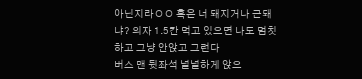아닌지라ㅇㅇ 혹은 너 돼지거나 근돼냐? 의자 1.5칸 먹고 있으면 나도 멈칫하고 그냥 안앉고 그런다
버스 맨 뒷좌석 널널하게 앉으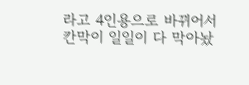라고 4인용으로 바뀌어서 칸막이 일일이 다 막아놨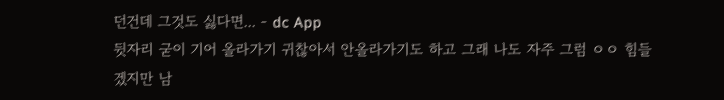던건데 그것도 싫다면... - dc App
뒷자리 굳이 기어 올라가기 귀찮아서 안올라가기도 하고 그래 나도 자주 그럼 ㅇㅇ 힘들겠지만 남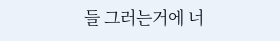들 그러는거에 너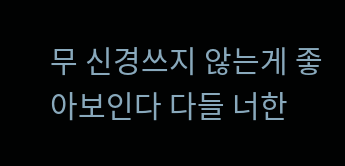무 신경쓰지 않는게 좋아보인다 다들 너한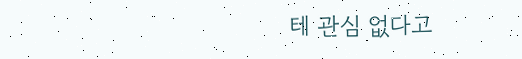테 관심 없다고